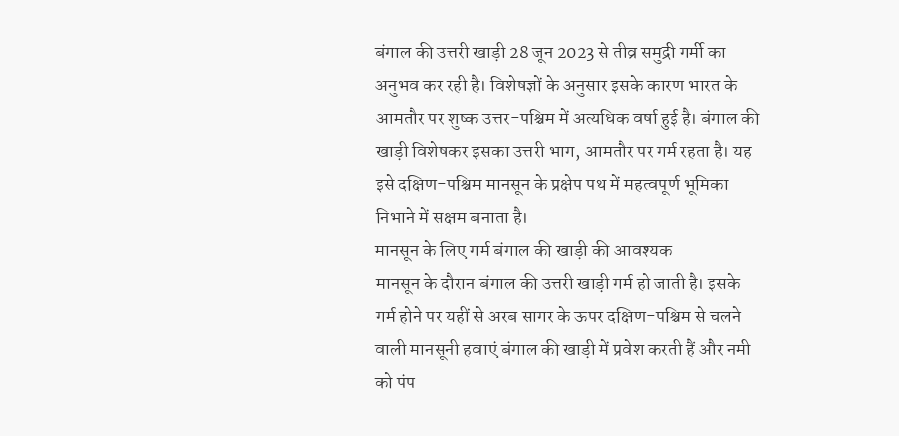बंगाल की उत्तरी खाड़ी 28 जून 2023 से तीव्र समुद्री गर्मी का अनुभव कर रही है। विशेषज्ञों के अनुसार इसके कारण भारत के आमतौर पर शुष्क उत्तर-पश्चिम में अत्यधिक वर्षा हुई है। बंगाल की खाड़ी विशेषकर इसका उत्तरी भाग, आमतौर पर गर्म रहता है। यह इसे दक्षिण-पश्चिम मानसून के प्रक्षेप पथ में महत्वपूर्ण भूमिका निभाने में सक्षम बनाता है।
मानसून के लिए गर्म बंगाल की खाड़ी की आवश्यक
मानसून के दौरान बंगाल की उत्तरी खाड़ी गर्म हो जाती है। इसके गर्म होने पर यहीं से अरब सागर के ऊपर दक्षिण-पश्चिम से चलने वाली मानसूनी हवाएं बंगाल की खाड़ी में प्रवेश करती हैं और नमी को पंप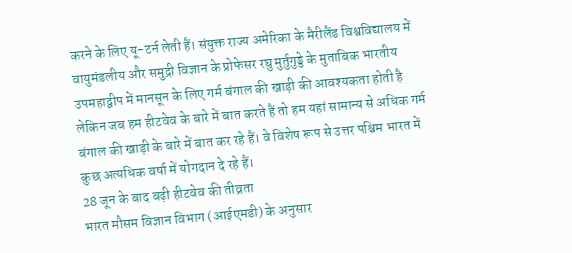करने के लिए यू-टर्न लेती हैं। संयुक्त राज्य अमेरिका के मैरीलैंड विश्वविद्यालय में वायुमंडलीय और समुद्री विज्ञान के प्रोफेसर रघु मुर्तुगुड्डे के मुताबिक भारतीय उपमहाद्वीप में मानसून के लिए गर्म बंगाल की खाड़ी की आवश्यकता होती है लेकिन जब हम हीटवेव के बारे में बात करते हैं तो हम यहां सामान्य से अधिक गर्म बंगाल की खाड़ी के बारे में बात कर रहे हैं। वे विशेष रूप से उत्तर पश्चिम भारत में कुछ अत्यधिक वर्षा में योगदान दे रहे हैं।
28 जून के बाद बढ़ी हीटवेव की तीव्रता
भारत मौसम विज्ञान विभाग (आईएमडी) के अनुसार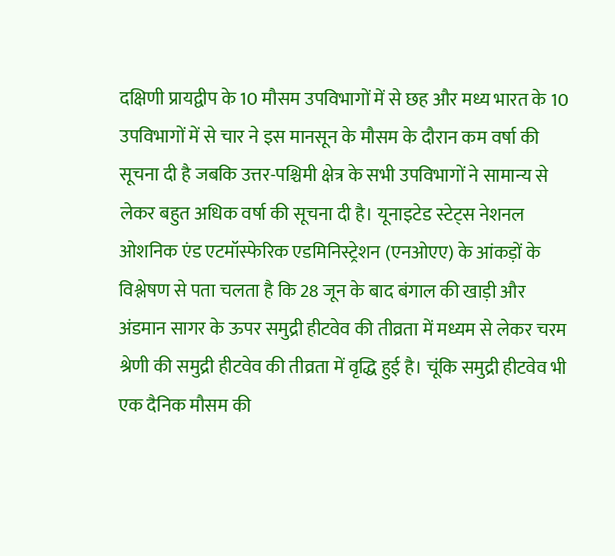दक्षिणी प्रायद्वीप के 10 मौसम उपविभागों में से छह और मध्य भारत के 10 उपविभागों में से चार ने इस मानसून के मौसम के दौरान कम वर्षा की सूचना दी है जबकि उत्तर-पश्चिमी क्षेत्र के सभी उपविभागों ने सामान्य से लेकर बहुत अधिक वर्षा की सूचना दी है। यूनाइटेड स्टेट्स नेशनल ओशनिक एंड एटमॉस्फेरिक एडमिनिस्ट्रेशन (एनओएए) के आंकड़ों के विश्लेषण से पता चलता है कि 28 जून के बाद बंगाल की खाड़ी और अंडमान सागर के ऊपर समुद्री हीटवेव की तीव्रता में मध्यम से लेकर चरम श्रेणी की समुद्री हीटवेव की तीव्रता में वृद्धि हुई है। चूंकि समुद्री हीटवेव भी एक दैनिक मौसम की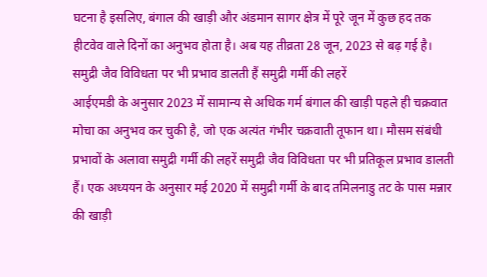घटना है इसलिए, बंगाल की खाड़ी और अंडमान सागर क्षेत्र में पूरे जून में कुछ हद तक हीटवेव वाले दिनों का अनुभव होता है। अब यह तीव्रता 28 जून, 2023 से बढ़ गई है।
समुद्री जैव विविधता पर भी प्रभाव डालती हैं समुद्री गर्मी की लहरें
आईएमडी के अनुसार 2023 में सामान्य से अधिक गर्म बंगाल की खाड़ी पहले ही चक्रवात मोचा का अनुभव कर चुकी है, जो एक अत्यंत गंभीर चक्रवाती तूफान था। मौसम संबंधी प्रभावों के अलावा समुद्री गर्मी की लहरें समुद्री जैव विविधता पर भी प्रतिकूल प्रभाव डालती हैं। एक अध्ययन के अनुसार मई 2020 में समुद्री गर्मी के बाद तमिलनाडु तट के पास मन्नार की खाड़ी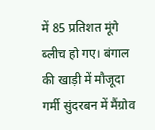में 85 प्रतिशत मूंगे ब्लीच हो गए। बंगाल की खाड़ी में मौजूदा गर्मी सुंदरबन में मैंग्रोव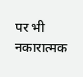पर भी नकारात्मक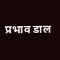प्रभाव डाल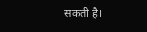सकती है।